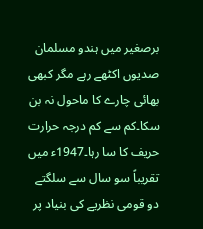برصغیر میں ہندو مسلمان صدیوں اکٹھے رہے مگر کبھی بھائی چارے کا ماحول نہ بن سکا۔کم سے کم درجہ حرارت حریف کا سا رہا۔1947ء میں تقریباً سو سال سے سلگتے دو قومی نظریے کی بنیاد پر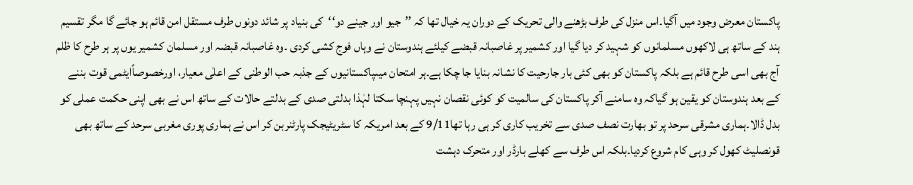پاکستان معرض وجود میں آگیا۔اس منزل کی طرف بڑھنے والی تحریک کے دوران یہ خیال تھا کہ ’’جیو اور جینے دو‘‘کی بنیاد پر شائد دونوں طرف مستقل امن قائم ہو جائے گا مگر تقسیم ہند کے ساتھ ہی لاکھوں مسلمانوں کو شہید کر دیا گیا اور کشمیر پر غاصبانہ قبضے کیلئے ہندوستان نے وہاں فوج کشی کردی ۔وہ غاصبانہ قبضہ اور مسلمان کشمیر یوں پر ہر طرح کا ظلم آج بھی اسی طرح قائم ہے بلکہ پاکستان کو بھی کئی بار جارحیت کا نشانہ بنایا جا چکا ہے۔ہر امتحان میںپاکستانیوں کے جذبہ حب الوطنی کے اعلٰی معیار، اورخصوصاًایٹمی قوت بننے کے بعد ہندوستان کو یقین ہو گیاکہ وہ سامنے آکر پاکستان کی سالمیت کو کوئی نقصان نہیں پہنچا سکتا لہٰذا بدلتی صدی کے بدلتے حالات کے ساتھ اس نے بھی اپنی حکمت عملی کو بدل ڈالا۔ہماری مشرقی سرحد پر تو بھارت نصف صدی سے تخریب کاری کر ہی رہا تھا9/11 کے بعد امریکہ کا سٹریٹیجک پارٹنربن کر اس نے ہماری پوری مغربی سرحد کے ساتھ بھی قونصلیٹ کھول کر وہی کام شروع کردیا۔بلکہ اس طرف سے کھلے بارڈر اور متحرک دہشت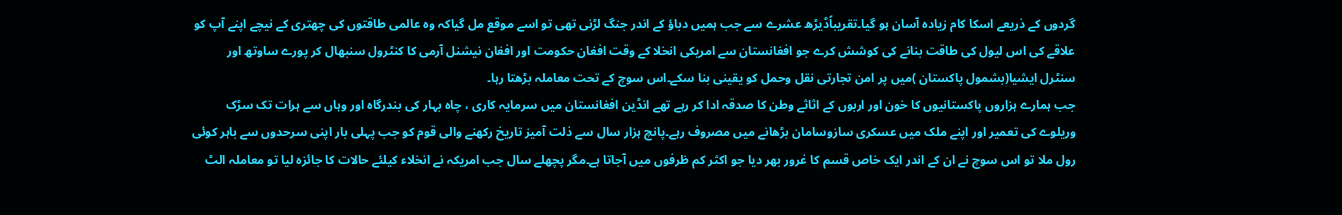گردوں کے ذریعے اسکا کام زیادہ آسان ہو گیا۔تقریباًڈیڑھ عشرے سے جب ہمیں دباؤ کے اندر جنگ لڑنی تھی تو اسے موقع مل گیاکہ وہ عالمی طاقتوں کی چھتری کے نیچے اپنے آپ کو علاقے کی اس لیول کی طاقت بنانے کی کوشش کرے جو افغانستان سے امریکی انخلا کے وقت افغان حکومت اور افغان نیشنل آرمی کا کنٹرول سنبھال کر پورے ساوتھ اور سنٹرل ایشیا(بشمول پاکستان )میں پر امن تجارتی نقل وحمل کو یقینی بنا سکے۔اس سوچ کے تحت معاملہ بڑھتا رہا۔
جب ہمارے ہزاروں پاکستانیوں کا خون اور اربوں کے اثاثے وطن کا صدقہ ادا کر رہے تھے انڈین افغانستان میں سرمایہ کاری ، چاہ بہار کی بندرگاہ اور وہاں سے ہرات تک سڑک وریلوے کی تعمیر اور اپنے ملک میں عسکری سازوسامان بڑھانے میں مصروف رہے۔پانچ ہزار سال سے ذلت آمیز تاریخ رکھنے والی قوم کو جب پہلی بار اپنی سرحدوں سے باہر کوئی رول ملا تو اس سوچ نے ان کے اندر ایک خاص قسم کا غرور بھر دیا جو اکثر کم ظرفوں میں آجاتا ہے۔مگر پچھلے سال جب امریکہ نے انخلاء کیلئے حالات کا جائزہ لیا تو معاملہ الٹ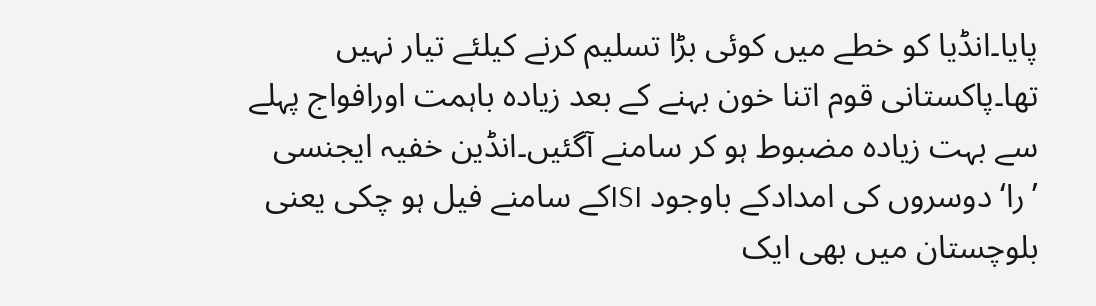پایا۔انڈیا کو خطے میں کوئی بڑا تسلیم کرنے کیلئے تیار نہیں تھا۔پاکستانی قوم اتنا خون بہنے کے بعد زیادہ باہمت اورافواج پہلے سے بہت زیادہ مضبوط ہو کر سامنے آگئیں۔انڈین خفیہ ایجنسی ’را‘ دوسروں کی امدادکے باوجود ISIکے سامنے فیل ہو چکی یعنی بلوچستان میں بھی ایک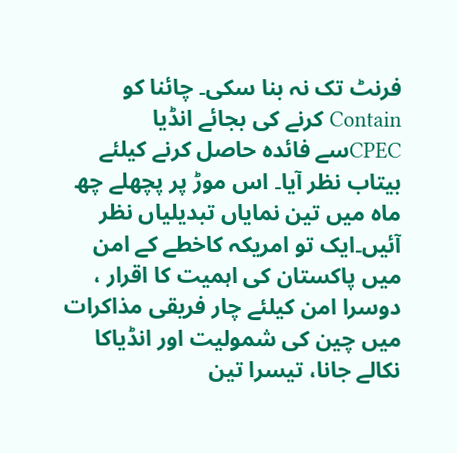فرنٹ تک نہ بنا سکی۔ چائنا کو Contain کرنے کی بجائے انڈیا CPECسے فائدہ حاصل کرنے کیلئے بیتاب نظر آیا۔ اس موڑ پر پچھلے چھ ماہ میں تین نمایاں تبدیلیاں نظر آئیں۔ایک تو امریکہ کاخطے کے امن میں پاکستان کی اہمیت کا اقرار ، دوسرا امن کیلئے چار فریقی مذاکرات میں چین کی شمولیت اور انڈیاکا نکالے جانا، تیسرا تین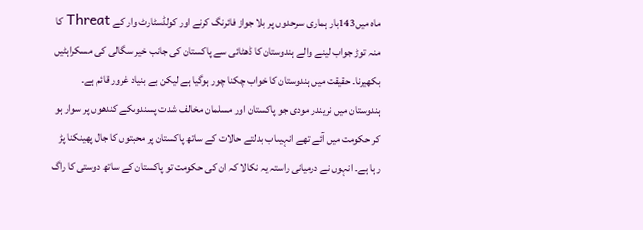ماہ میں143بار ہماری سرحدوں پر بلا جواز فائرنگ کرنے اور کولڈسٹارٹ وار کے Threat کا منہ توڑ جواب لینے والے ہندوستان کا ڈھٹائی سے پاکستان کی جانب خیر سگالی کی مسکراہٹیں بکھیرنا۔ حقیقت میں ہندوستان کا خواب چکنا چور ہوگیا ہے لیکن بے بنیاد غرور قائم ہے۔
ہندوستان میں نریندر مودی جو پاکستان اور مسلمان مخالف شدت پسندوںکے کندھوں پر سوار ہو کر حکومت میں آئے تھے انہیںاب بدلتے حالات کے ساتھ پاکستان پر محبتوں کا جال پھینکنا پڑ رہا ہے۔ انہوں نے درمیانی راستہ یہ نکالا کہ ان کی حکومت تو پاکستان کے ساتھ دوستی کا راگ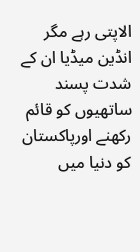الاپتی رہے مگر انڈین میڈیا ان کے شدت پسند ساتھیوں کو قائم رکھنے اورپاکستان کو دنیا میں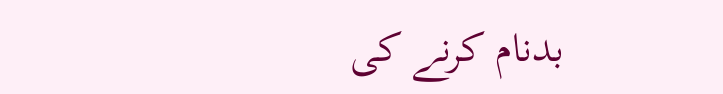بدنام کرنے کی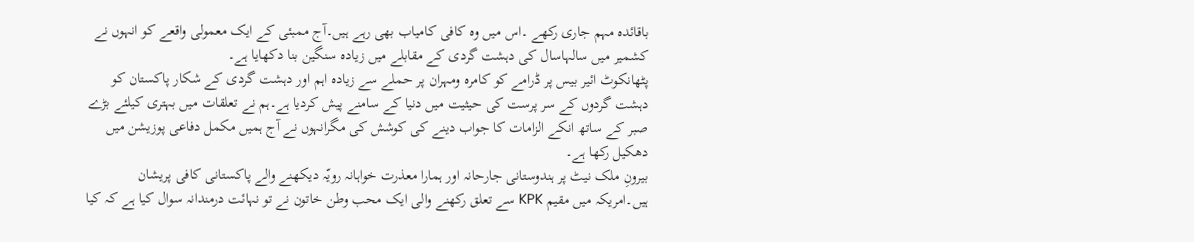باقائدہ مہم جاری رکھے ۔اس میں وہ کافی کامیاب بھی رہے ہیں۔آج ممبئی کے ایک معمولی واقعے کو انہوں نے کشمیر میں سالہاسال کی دہشت گردی کے مقابلے میں زیادہ سنگین بنا دکھایا ہے۔
پٹھانکوٹ ائیر بیس پر ڈرامے کو کامرہ ومہران پر حملے سے زیادہ اہم اور دہشت گردی کے شکار پاکستان کو دہشت گردوں کے سر پرست کی حیثیت میں دنیا کے سامنے پیش کردیا ہے۔ہم نے تعلقات میں بہتری کیلئے بڑے صبر کے ساتھ انکے الزامات کا جواب دینے کی کوشش کی مگرانہوں نے آج ہمیں مکمل دفاعی پوزیشن میں دھکیل رکھا ہے۔
بیرونِ ملک نیٹ پر ہندوستانی جارحانہ اور ہمارا معذرت خواہانہ رویّہ دیکھنے والے پاکستانی کافی پریشان ہیں۔امریکہ میں مقیم KPK سے تعلق رکھنے والی ایک محب وطن خاتون نے تو نہائت درمندانہ سوال کیا ہے کہ کیا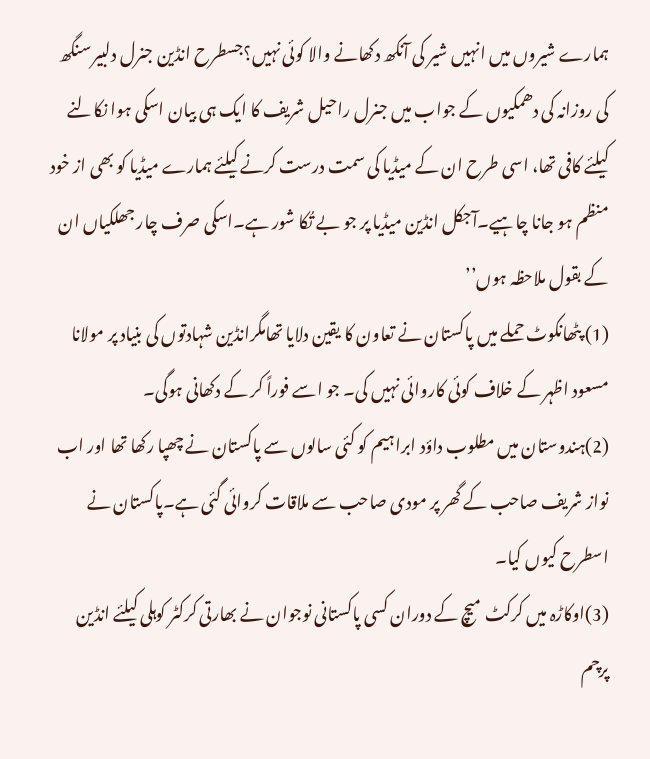ہمارے شیروں میں انہیں شیر کی آنکھ دکھانے والا کوئی نہیں؟جسطرح انڈین جنرل دلبیر سنگھ کی روزانہ کی دھمکیوں کے جواب میں جنرل راحیل شریف کا ایک ہی بیان اسکی ہوا نکالنے کیلئے کافی تھا، اسی طرح ان کے میڈیا کی سمت درست کرنے کیلئے ہمارے میڈیا کو بھی از خود منظم ہو جانا چاہیے۔آجکل انڈین میڈیا پر جو بے تُکا شور ہے۔اسکی صرف چار جھلکیاں ان کے بقول ملاحظہ ہوں’’
(1) پٹھانکوٹ حملے میں پاکستان نے تعاون کا یقین دلایا تھامگرانڈین شہادتوں کی بنیاد پر مولانا مسعود اظہر کے خلاف کوئی کاروائی نہیں کی۔ جو اسے فوراً کر کے دکھانی ہوگی۔
(2)ہندوستان میں مطلوب داؤد ابراہیم کو کئی سالوں سے پاکستان نے چھپا رکھا تھا اور اب نواز شریف صاحب کے گھر پر مودی صاحب سے ملاقات کروائی گئی ہے۔پاکستان نے اسطرح کیوں کیا۔
(3)اوکاڑہ میں کرکٹ میچ کے دوران کسی پاکستانی نوجوان نے بھارتی کرکٹر کوہلی کیلئے انڈین پرچم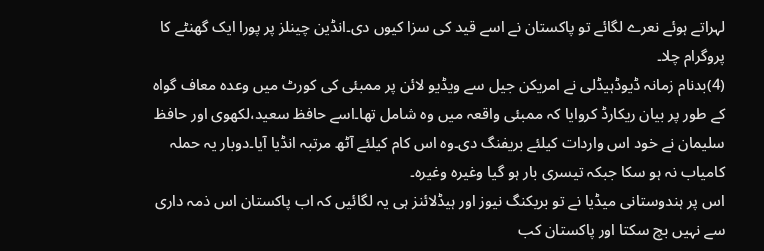لہراتے ہوئے نعرے لگائے تو پاکستان نے اسے قید کی سزا کیوں دی۔انڈین چینلز پر پورا ایک گھنٹے کا پروگرام چلا۔
(4)بدنام زمانہ ڈیوڈہیڈلی نے امریکن جیل سے ویڈیو لائن پر ممبئی کی کورٹ میں وعدہ معاف گواہ کے طور پر بیان ریکارڈ کروایا کہ ممبئی واقعہ میں وہ شامل تھا۔اسے حافظ سعید،لکھوی اور حافظ سلیمان نے خود اس واردات کیلئے بریفنگ دی۔وہ اس کام کیلئے آٹھ مرتبہ انڈیا آیا۔دوبار یہ حملہ کامیاب نہ ہو سکا جبکہ تیسری بار ہو گیا وغیرہ وغیرہ۔
اس پر ہندوستانی میڈیا نے تو بریکنگ نیوز اور ہیڈلائنز ہی یہ لگائیں کہ اب پاکستان اس ذمہ داری سے نہیں بچ سکتا اور پاکستان کب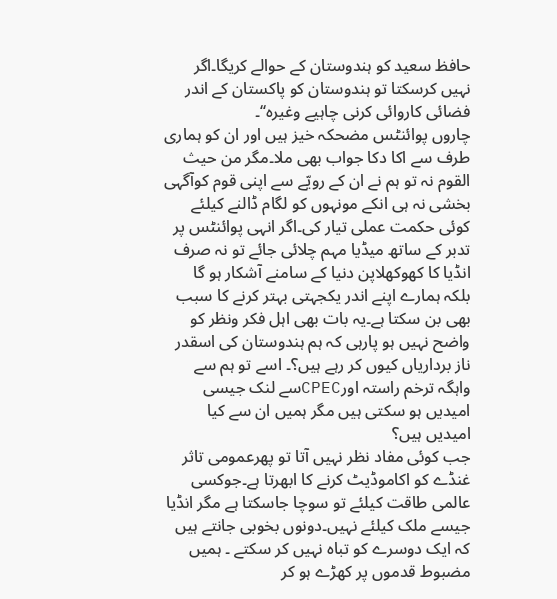حافظ سعید کو ہندوستان کے حوالے کریگا۔اگر نہیں کرسکتا تو ہندوستان کو پاکستان کے اندر فضائی کاروائی کرنی چاہیے وغیرہ‘‘۔
چاروں پوائنٹس مضحکہ خیز ہیں اور ان کو ہماری طرف سے اکا دکا جواب بھی ملا۔مگر من حیث القوم نہ تو ہم نے ان کے رویّے سے اپنی قوم کوآگہی بخشی نہ ہی انکے مونہوں کو لگام ڈالنے کیلئے کوئی حکمت عملی تیار کی۔اگر انہی پوائنٹس پر تدبر کے ساتھ میڈیا مہم چلائی جائے تو نہ صرف انڈیا کا کھوکھلاپن دنیا کے سامنے آشکار ہو گا بلکہ ہمارے اپنے اندر یکجہتی بہتر کرنے کا سبب بھی بن سکتا ہے۔یہ بات بھی اہل فکر ونظر کو واضح نہیں ہو پارہی کہ ہم ہندوستان کی اسقدر ناز برداریاں کیوں کر رہے ہیں؟۔ اسے تو ہم سے واہگہ ترخم راستہ اورCPECسے لنک جیسی امیدیں ہو سکتی ہیں مگر ہمیں ان سے کیا امیدیں ہیں؟
جب کوئی مفاد نظر نہیں آتا تو پھرعمومی تاثر غنڈے کو اکاموڈیٹ کرنے کا ابھرتا ہے۔جوکسی عالمی طاقت کیلئے تو سوچا جاسکتا ہے مگر انڈیا جیسے ملک کیلئے نہیں۔دونوں بخوبی جانتے ہیں کہ ایک دوسرے کو تباہ نہیں کر سکتے ۔ ہمیں مضبوط قدموں پر کھڑے ہو کر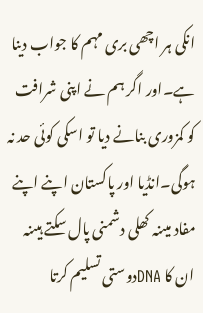انکی ہر اچھی بری مہم کا جواب دینا ہے۔اور اگر ہم نے اپنی شرافت کو کمزوری بنانے دیا تو اسکی کوئی حد نہ ہوگی۔انڈیا اور پاکستان اپنے اپنے مفاد میںنہ کھلی دشمنی پال سکتے ہیںنہ ان کا DNAدوستی تسلیم کرتا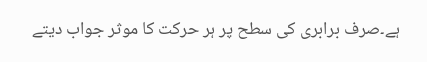ہے۔صرف برابری کی سطح پر ہر حرکت کا موثر جواب دیتے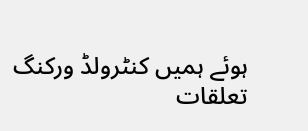ہوئے ہمیں کنٹرولڈ ورکنگ تعلقات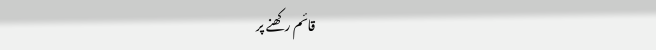قائم رکھنے پر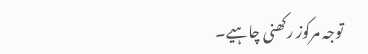توجہ مرکوز رکھنی چاہیے۔